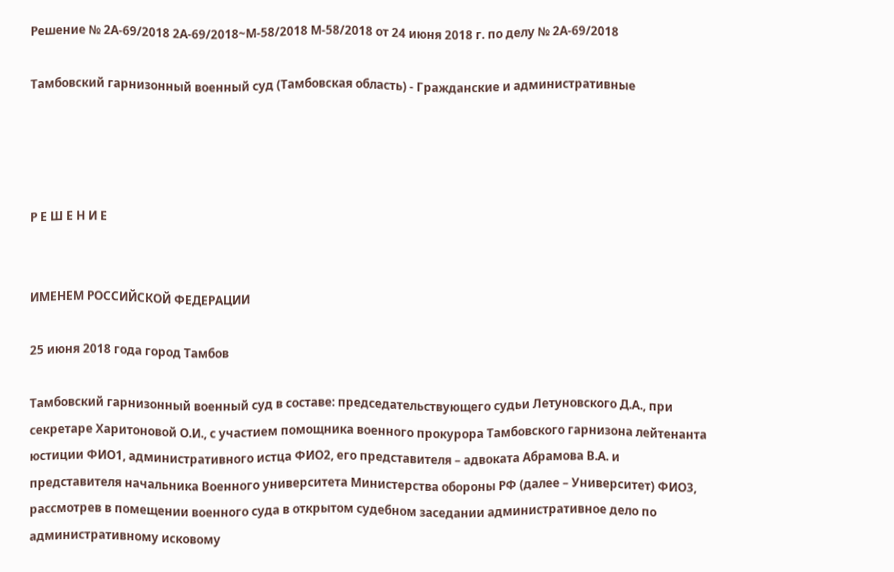Решение № 2А-69/2018 2А-69/2018~М-58/2018 М-58/2018 от 24 июня 2018 г. по делу № 2А-69/2018

Тамбовский гарнизонный военный суд (Тамбовская область) - Гражданские и административные




Р Е Ш Е Н И Е


ИМЕНЕМ РОССИЙСКОЙ ФЕДЕРАЦИИ

25 июня 2018 года город Тамбов

Тамбовский гарнизонный военный суд в составе: председательствующего судьи Летуновского Д.А., при секретаре Харитоновой О.И., с участием помощника военного прокурора Тамбовского гарнизона лейтенанта юстиции ФИО1, административного истца ФИО2, его представителя – адвоката Абрамова В.А. и представителя начальника Военного университета Министерства обороны РФ (далее – Университет) ФИО3, рассмотрев в помещении военного суда в открытом судебном заседании административное дело по административному исковому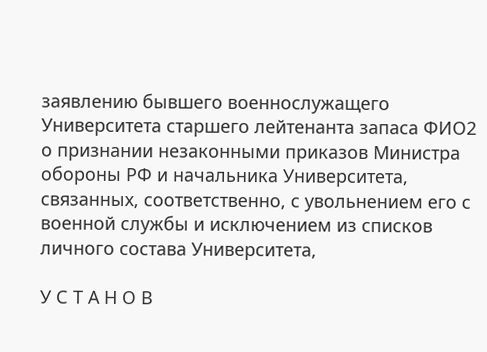заявлению бывшего военнослужащего Университета старшего лейтенанта запаса ФИО2 о признании незаконными приказов Министра обороны РФ и начальника Университета, связанных, соответственно, с увольнением его с военной службы и исключением из списков личного состава Университета,

У С Т А Н О В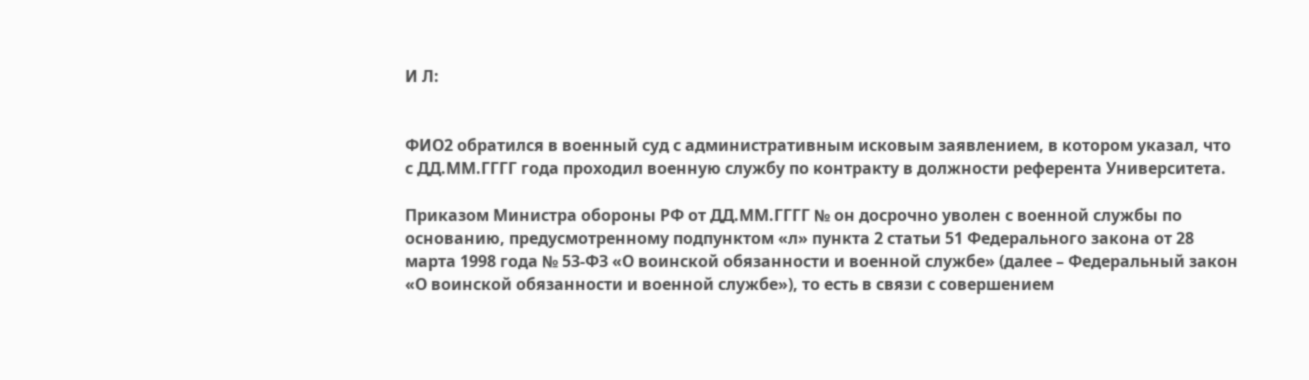И Л:


ФИО2 обратился в военный суд с административным исковым заявлением, в котором указал, что с ДД.ММ.ГГГГ года проходил военную службу по контракту в должности референта Университета.

Приказом Министра обороны РФ от ДД.ММ.ГГГГ № он досрочно уволен с военной службы по основанию, предусмотренному подпунктом «л» пункта 2 статьи 51 Федерального закона от 28 марта 1998 года № 53-ФЗ «О воинской обязанности и военной службе» (далее – Федеральный закон «О воинской обязанности и военной службе»), то есть в связи с совершением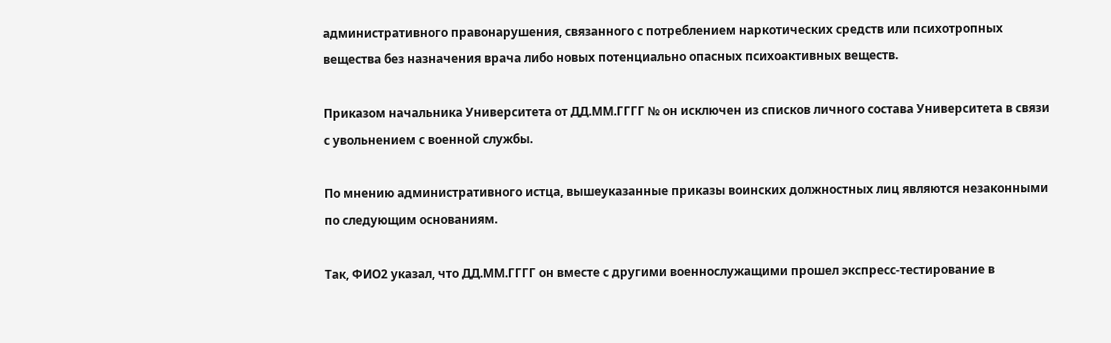административного правонарушения, связанного с потреблением наркотических средств или психотропных вещества без назначения врача либо новых потенциально опасных психоактивных веществ.

Приказом начальника Университета от ДД.ММ.ГГГГ № он исключен из списков личного состава Университета в связи с увольнением с военной службы.

По мнению административного истца, вышеуказанные приказы воинских должностных лиц являются незаконными по следующим основаниям.

Так, ФИО2 указал, что ДД.ММ.ГГГГ он вместе с другими военнослужащими прошел экспресс-тестирование в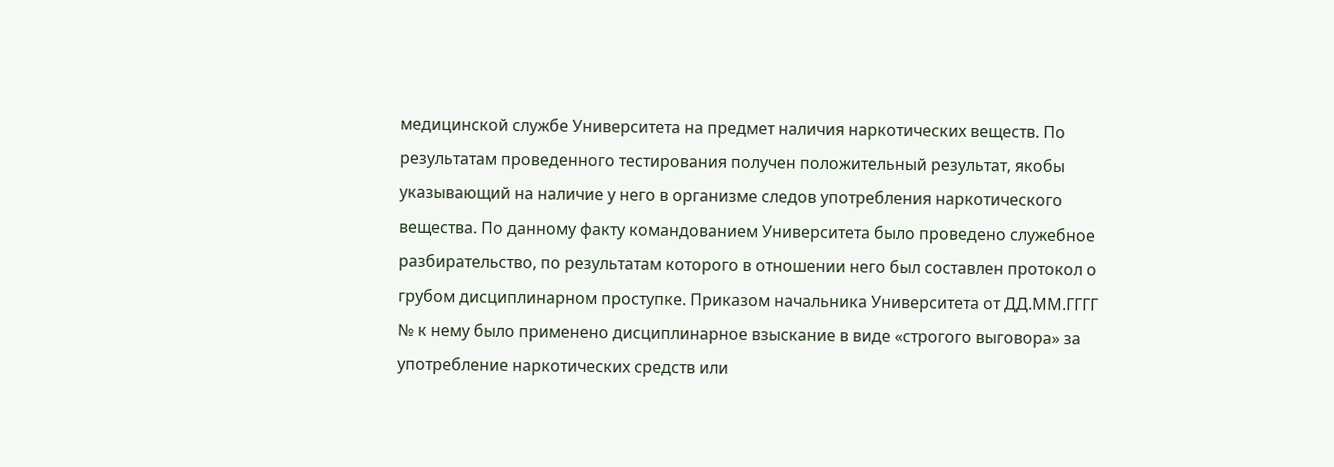медицинской службе Университета на предмет наличия наркотических веществ. По результатам проведенного тестирования получен положительный результат, якобы указывающий на наличие у него в организме следов употребления наркотического вещества. По данному факту командованием Университета было проведено служебное разбирательство, по результатам которого в отношении него был составлен протокол о грубом дисциплинарном проступке. Приказом начальника Университета от ДД.ММ.ГГГГ № к нему было применено дисциплинарное взыскание в виде «строгого выговора» за употребление наркотических средств или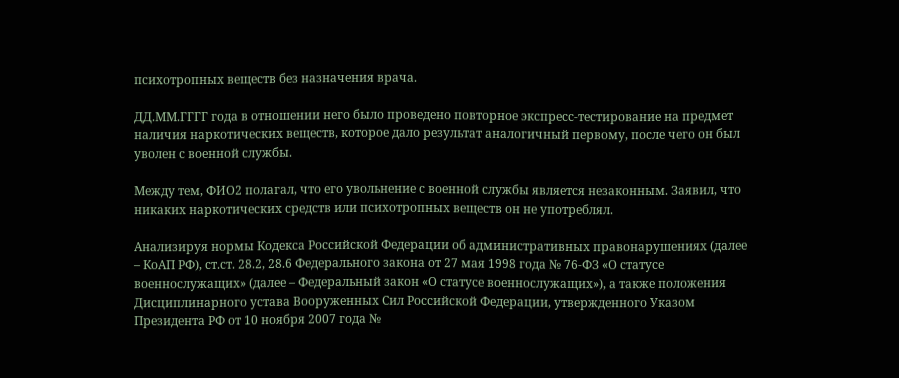психотропных веществ без назначения врача.

ДД.ММ.ГГГГ года в отношении него было проведено повторное экспресс-тестирование на предмет наличия наркотических веществ, которое дало результат аналогичный первому, после чего он был уволен с военной службы.

Между тем, ФИО2 полагал, что его увольнение с военной службы является незаконным. Заявил, что никаких наркотических средств или психотропных веществ он не употреблял.

Анализируя нормы Кодекса Российской Федерации об административных правонарушениях (далее – КоАП РФ), ст.ст. 28.2, 28.6 Федерального закона от 27 мая 1998 года № 76-ФЗ «О статусе военнослужащих» (далее – Федеральный закон «О статусе военнослужащих»), а также положения Дисциплинарного устава Вооруженных Сил Российской Федерации, утвержденного Указом Президента РФ от 10 ноября 2007 года №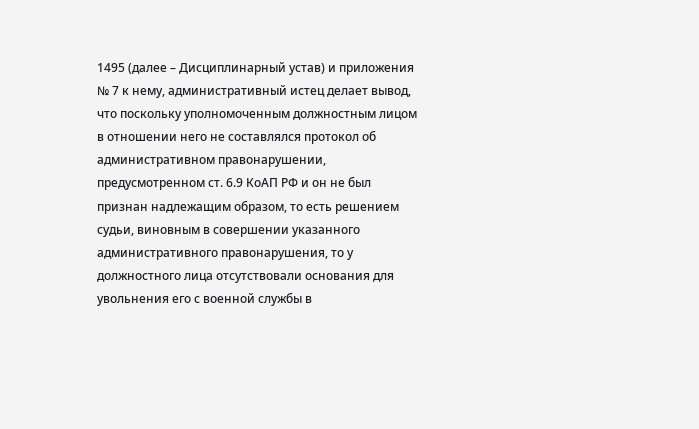1495 (далее – Дисциплинарный устав) и приложения № 7 к нему, административный истец делает вывод, что поскольку уполномоченным должностным лицом в отношении него не составлялся протокол об административном правонарушении, предусмотренном ст. 6.9 КоАП РФ и он не был признан надлежащим образом, то есть решением судьи, виновным в совершении указанного административного правонарушения, то у должностного лица отсутствовали основания для увольнения его с военной службы в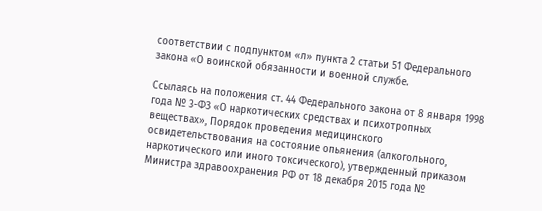соответствии с подпунктом «л» пункта 2 статьи 51 Федерального закона «О воинской обязанности и военной службе.

Ссылаясь на положения ст. 44 Федерального закона от 8 января 1998 года № 3-ФЗ «О наркотических средствах и психотропных веществах», Порядок проведения медицинского освидетельствования на состояние опьянения (алкогольного, наркотического или иного токсического), утвержденный приказом Министра здравоохранения РФ от 18 декабря 2015 года №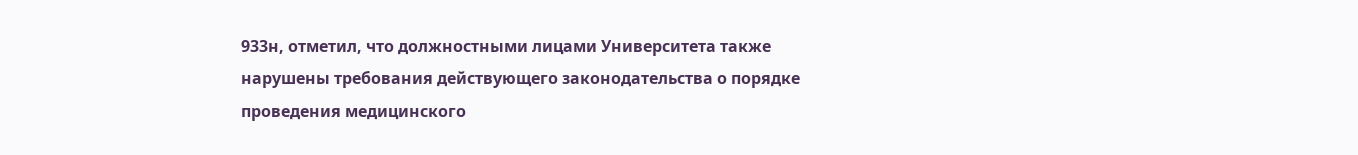933н, отметил, что должностными лицами Университета также нарушены требования действующего законодательства о порядке проведения медицинского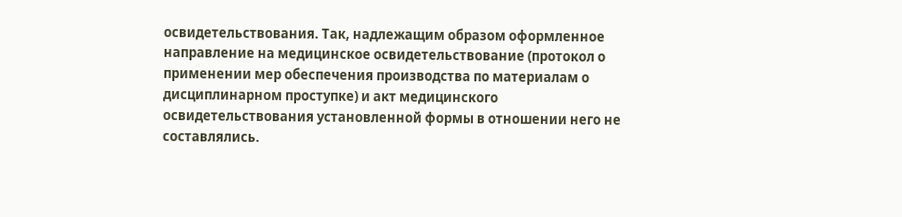освидетельствования. Так, надлежащим образом оформленное направление на медицинское освидетельствование (протокол о применении мер обеспечения производства по материалам о дисциплинарном проступке) и акт медицинского освидетельствования установленной формы в отношении него не составлялись.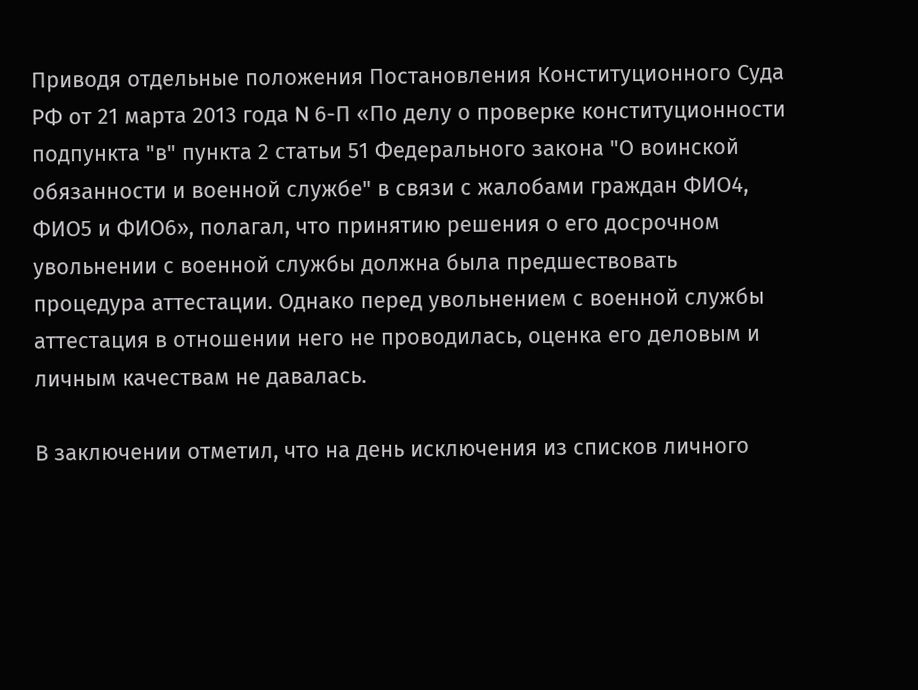Приводя отдельные положения Постановления Конституционного Суда РФ от 21 марта 2013 года N 6-П «По делу о проверке конституционности подпункта "в" пункта 2 статьи 51 Федерального закона "О воинской обязанности и военной службе" в связи с жалобами граждан ФИО4, ФИО5 и ФИО6», полагал, что принятию решения о его досрочном увольнении с военной службы должна была предшествовать процедура аттестации. Однако перед увольнением с военной службы аттестация в отношении него не проводилась, оценка его деловым и личным качествам не давалась.

В заключении отметил, что на день исключения из списков личного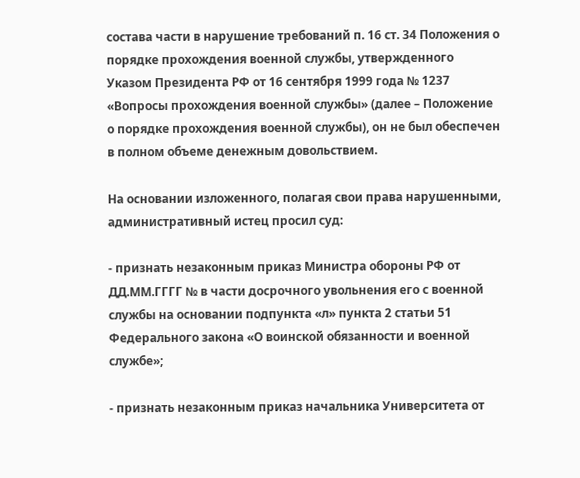состава части в нарушение требований п. 16 ст. 34 Положения о порядке прохождения военной службы, утвержденного Указом Президента РФ от 16 сентября 1999 года № 1237 «Вопросы прохождения военной службы» (далее – Положение о порядке прохождения военной службы), он не был обеспечен в полном объеме денежным довольствием.

На основании изложенного, полагая свои права нарушенными, административный истец просил суд:

- признать незаконным приказ Министра обороны РФ от ДД.ММ.ГГГГ № в части досрочного увольнения его с военной службы на основании подпункта «л» пункта 2 статьи 51 Федерального закона «О воинской обязанности и военной службе»;

- признать незаконным приказ начальника Университета от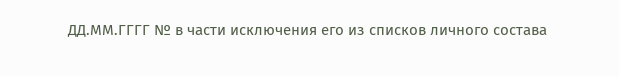ДД.ММ.ГГГГ № в части исключения его из списков личного состава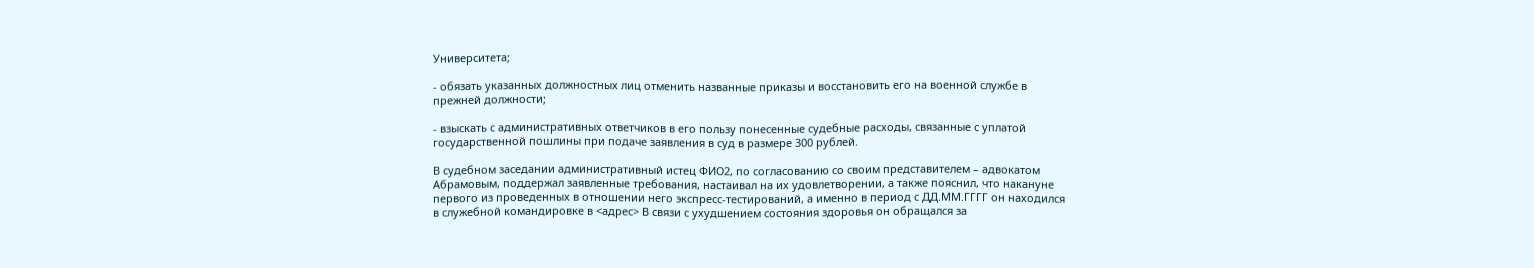Университета;

- обязать указанных должностных лиц отменить названные приказы и восстановить его на военной службе в прежней должности;

- взыскать с административных ответчиков в его пользу понесенные судебные расходы, связанные с уплатой государственной пошлины при подаче заявления в суд в размере 300 рублей.

В судебном заседании административный истец ФИО2, по согласованию со своим представителем – адвокатом Абрамовым, поддержал заявленные требования, настаивал на их удовлетворении, а также пояснил, что накануне первого из проведенных в отношении него экспресс-тестирований, а именно в период с ДД.ММ.ГГГГ он находился в служебной командировке в <адрес> В связи с ухудшением состояния здоровья он обращался за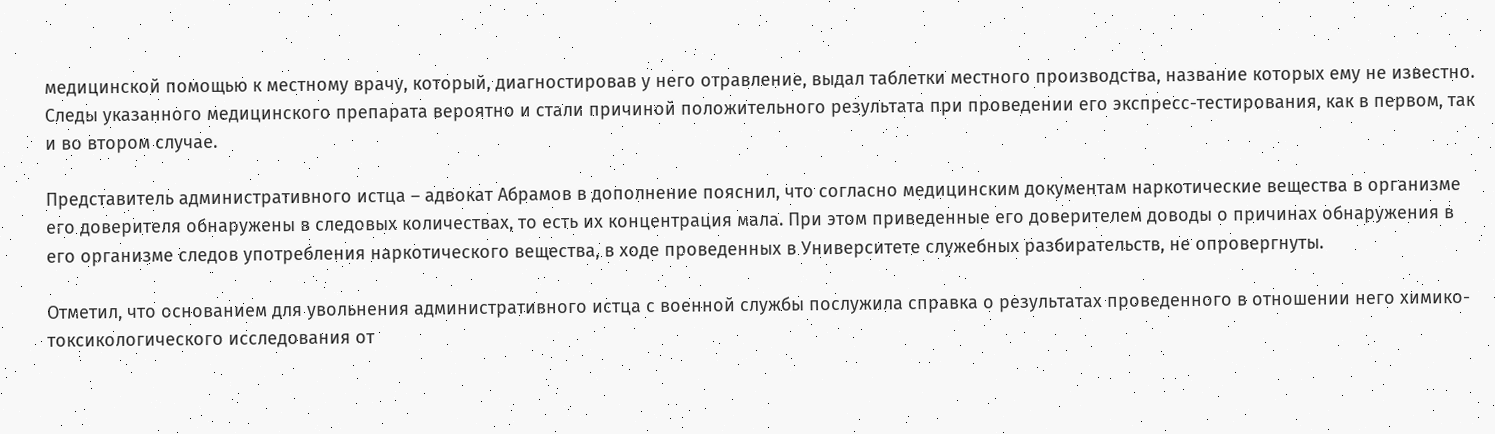медицинской помощью к местному врачу, который, диагностировав у него отравление, выдал таблетки местного производства, название которых ему не известно. Следы указанного медицинского препарата вероятно и стали причиной положительного результата при проведении его экспресс-тестирования, как в первом, так и во втором случае.

Представитель административного истца – адвокат Абрамов в дополнение пояснил, что согласно медицинским документам наркотические вещества в организме его доверителя обнаружены в следовых количествах, то есть их концентрация мала. При этом приведенные его доверителем доводы о причинах обнаружения в его организме следов употребления наркотического вещества, в ходе проведенных в Университете служебных разбирательств, не опровергнуты.

Отметил, что основанием для увольнения административного истца с военной службы послужила справка о результатах проведенного в отношении него химико-токсикологического исследования от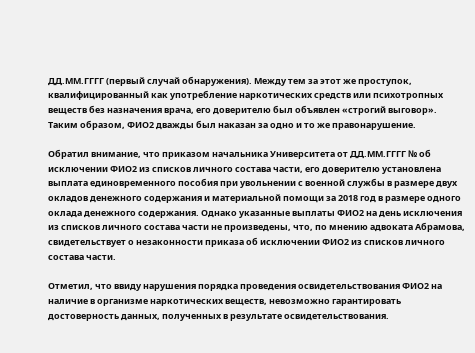ДД.ММ.ГГГГ (первый случай обнаружения). Между тем за этот же проступок, квалифицированный как употребление наркотических средств или психотропных веществ без назначения врача, его доверителю был объявлен «строгий выговор». Таким образом, ФИО2 дважды был наказан за одно и то же правонарушение.

Обратил внимание, что приказом начальника Университета от ДД.ММ.ГГГГ № об исключении ФИО2 из списков личного состава части, его доверителю установлена выплата единовременного пособия при увольнении с военной службы в размере двух окладов денежного содержания и материальной помощи за 2018 год в размере одного оклада денежного содержания. Однако указанные выплаты ФИО2 на день исключения из списков личного состава части не произведены, что, по мнению адвоката Абрамова, свидетельствует о незаконности приказа об исключении ФИО2 из списков личного состава части.

Отметил, что ввиду нарушения порядка проведения освидетельствования ФИО2 на наличие в организме наркотических веществ, невозможно гарантировать достоверность данных, полученных в результате освидетельствования.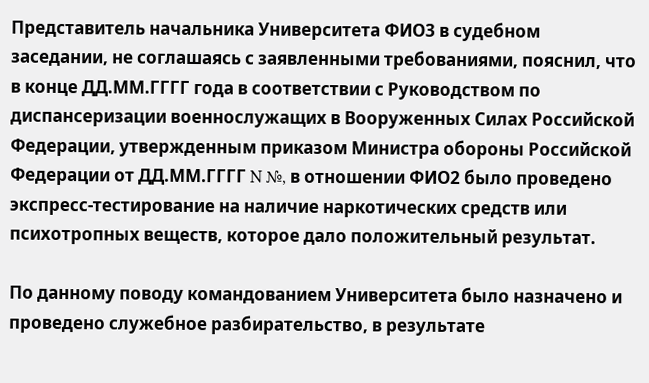Представитель начальника Университета ФИО3 в судебном заседании, не соглашаясь с заявленными требованиями, пояснил, что в конце ДД.ММ.ГГГГ года в соответствии с Руководством по диспансеризации военнослужащих в Вооруженных Силах Российской Федерации, утвержденным приказом Министра обороны Российской Федерации от ДД.ММ.ГГГГ N №, в отношении ФИО2 было проведено экспресс-тестирование на наличие наркотических средств или психотропных веществ, которое дало положительный результат.

По данному поводу командованием Университета было назначено и проведено служебное разбирательство, в результате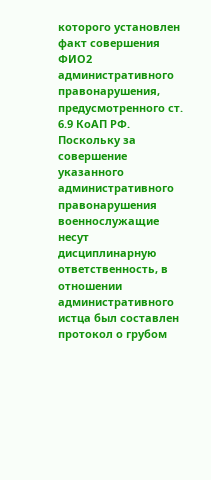которого установлен факт совершения ФИО2 административного правонарушения, предусмотренного ст. 6.9 КоАП РФ. Поскольку за совершение указанного административного правонарушения военнослужащие несут дисциплинарную ответственность, в отношении административного истца был составлен протокол о грубом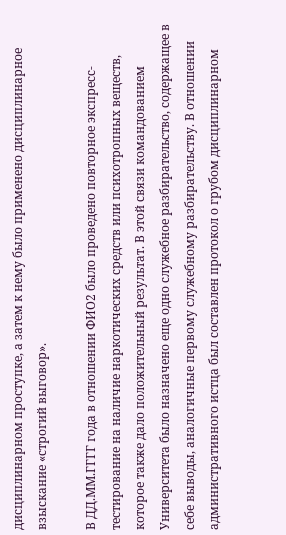дисциплинарном проступке, а затем к нему было применено дисциплинарное взыскание «строгий выговор».

В ДД.ММ.ГГГГ года в отношении ФИО2 было проведено повторное экспресс-тестирование на наличие наркотических средств или психотропных веществ, которое также дало положительный результат. В этой связи командованием Университета было назначено еще одно служебное разбирательство, содержащее в себе выводы, аналогичные первому служебному разбирательству. В отношении административного истца был составлен протокол о грубом дисциплинарном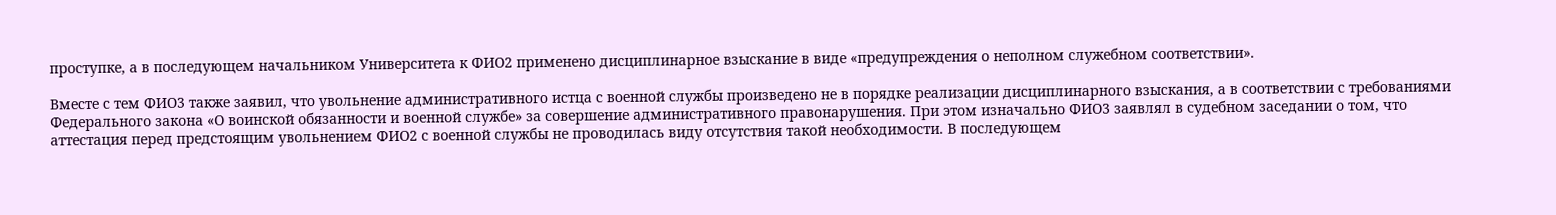проступке, а в последующем начальником Университета к ФИО2 применено дисциплинарное взыскание в виде «предупреждения о неполном служебном соответствии».

Вместе с тем ФИО3 также заявил, что увольнение административного истца с военной службы произведено не в порядке реализации дисциплинарного взыскания, а в соответствии с требованиями Федерального закона «О воинской обязанности и военной службе» за совершение административного правонарушения. При этом изначально ФИО3 заявлял в судебном заседании о том, что аттестация перед предстоящим увольнением ФИО2 с военной службы не проводилась виду отсутствия такой необходимости. В последующем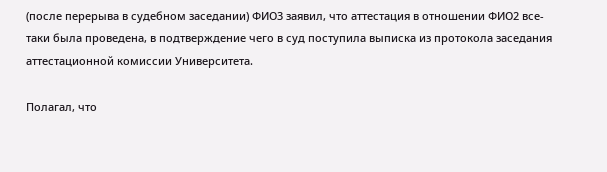(после перерыва в судебном заседании) ФИО3 заявил, что аттестация в отношении ФИО2 все-таки была проведена, в подтверждение чего в суд поступила выписка из протокола заседания аттестационной комиссии Университета.

Полагал, что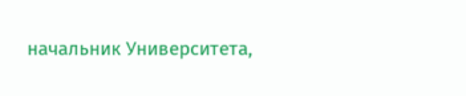начальник Университета,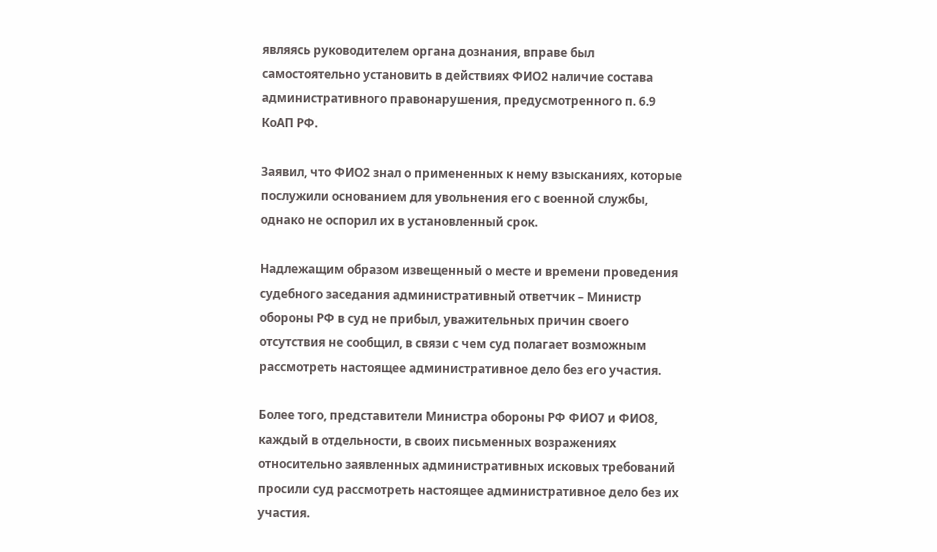являясь руководителем органа дознания, вправе был самостоятельно установить в действиях ФИО2 наличие состава административного правонарушения, предусмотренного п. 6.9 КоАП РФ.

Заявил, что ФИО2 знал о примененных к нему взысканиях, которые послужили основанием для увольнения его с военной службы, однако не оспорил их в установленный срок.

Надлежащим образом извещенный о месте и времени проведения судебного заседания административный ответчик – Министр обороны РФ в суд не прибыл, уважительных причин своего отсутствия не сообщил, в связи с чем суд полагает возможным рассмотреть настоящее административное дело без его участия.

Более того, представители Министра обороны РФ ФИО7 и ФИО8, каждый в отдельности, в своих письменных возражениях относительно заявленных административных исковых требований просили суд рассмотреть настоящее административное дело без их участия.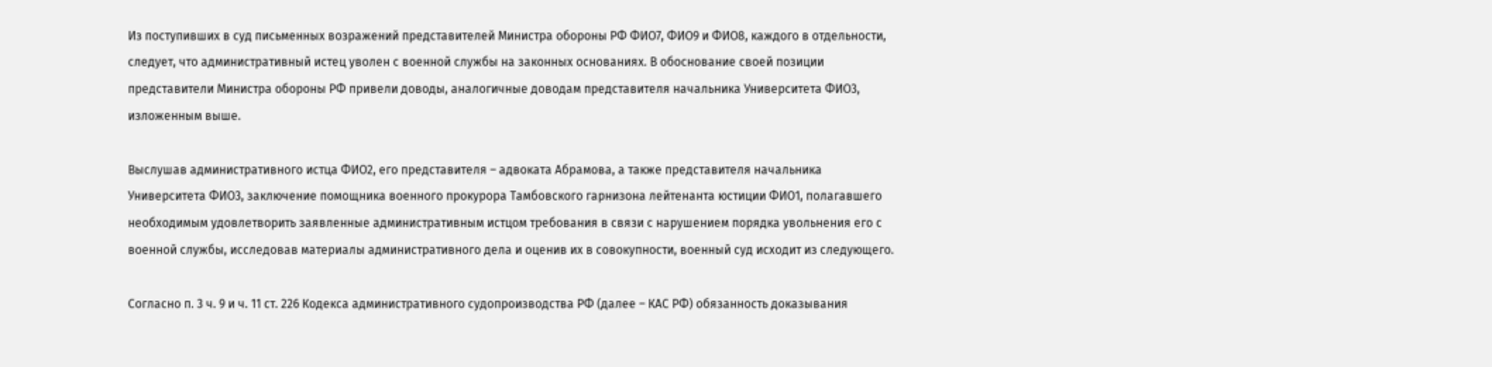Из поступивших в суд письменных возражений представителей Министра обороны РФ ФИО7, ФИО9 и ФИО8, каждого в отдельности, следует, что административный истец уволен с военной службы на законных основаниях. В обоснование своей позиции представители Министра обороны РФ привели доводы, аналогичные доводам представителя начальника Университета ФИО3, изложенным выше.

Выслушав административного истца ФИО2, его представителя – адвоката Абрамова, а также представителя начальника Университета ФИО3, заключение помощника военного прокурора Тамбовского гарнизона лейтенанта юстиции ФИО1, полагавшего необходимым удовлетворить заявленные административным истцом требования в связи с нарушением порядка увольнения его с военной службы, исследовав материалы административного дела и оценив их в совокупности, военный суд исходит из следующего.

Согласно п. 3 ч. 9 и ч. 11 ст. 226 Кодекса административного судопроизводства РФ (далее – КАС РФ) обязанность доказывания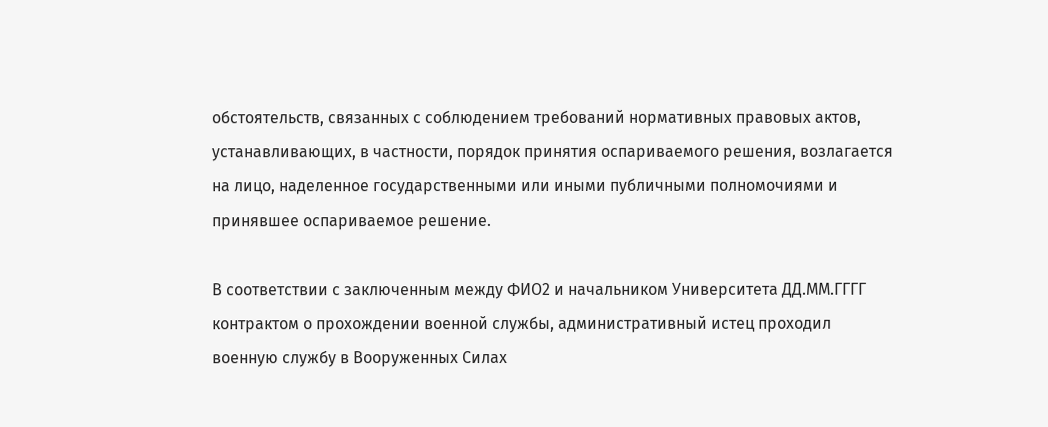обстоятельств, связанных с соблюдением требований нормативных правовых актов, устанавливающих, в частности, порядок принятия оспариваемого решения, возлагается на лицо, наделенное государственными или иными публичными полномочиями и принявшее оспариваемое решение.

В соответствии с заключенным между ФИО2 и начальником Университета ДД.ММ.ГГГГ контрактом о прохождении военной службы, административный истец проходил военную службу в Вооруженных Силах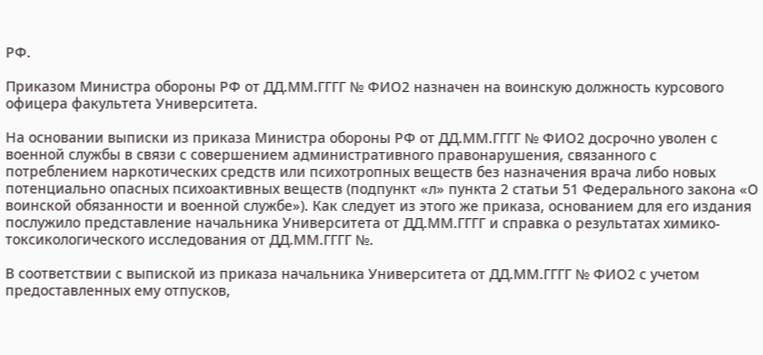РФ.

Приказом Министра обороны РФ от ДД.ММ.ГГГГ № ФИО2 назначен на воинскую должность курсового офицера факультета Университета.

На основании выписки из приказа Министра обороны РФ от ДД.ММ.ГГГГ № ФИО2 досрочно уволен с военной службы в связи с совершением административного правонарушения, связанного с потреблением наркотических средств или психотропных веществ без назначения врача либо новых потенциально опасных психоактивных веществ (подпункт «л» пункта 2 статьи 51 Федерального закона «О воинской обязанности и военной службе»). Как следует из этого же приказа, основанием для его издания послужило представление начальника Университета от ДД.ММ.ГГГГ и справка о результатах химико-токсикологического исследования от ДД.ММ.ГГГГ №.

В соответствии с выпиской из приказа начальника Университета от ДД.ММ.ГГГГ № ФИО2 с учетом предоставленных ему отпусков,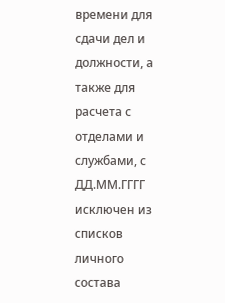времени для сдачи дел и должности, а также для расчета с отделами и службами, с ДД.ММ.ГГГГ исключен из списков личного состава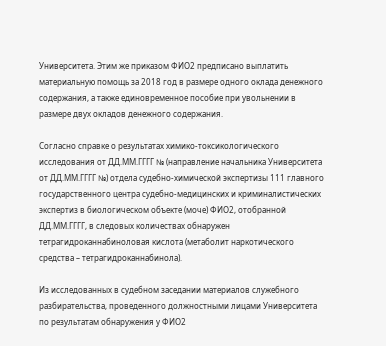Университета. Этим же приказом ФИО2 предписано выплатить материальную помощь за 2018 год в размере одного оклада денежного содержания, а также единовременное пособие при увольнении в размере двух окладов денежного содержания.

Согласно справке о результатах химико-токсикологического исследования от ДД.ММ.ГГГГ № (направление начальника Университета от ДД.ММ.ГГГГ №) отдела судебно-химической экспертизы 111 главного государственного центра судебно-медицинских и криминалистических экспертиз в биологическом объекте (моче) ФИО2, отобранной ДД.ММ.ГГГГ, в следовых количествах обнаружен тетрагидроканнабиноловая кислота (метаболит наркотического средства – тетрагидроканнабинола).

Из исследованных в судебном заседании материалов служебного разбирательства, проведенного должностными лицами Университета по результатам обнаружения у ФИО2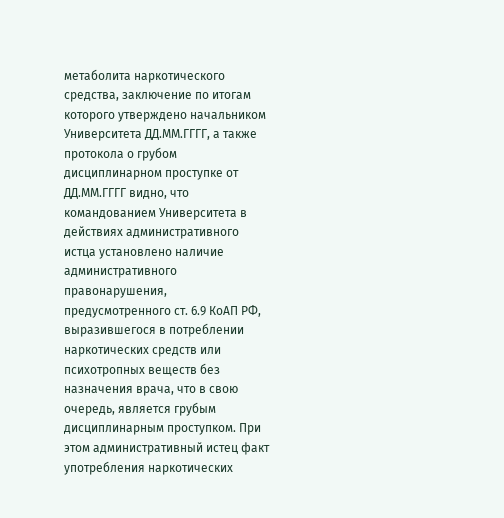метаболита наркотического средства, заключение по итогам которого утверждено начальником Университета ДД.ММ.ГГГГ, а также протокола о грубом дисциплинарном проступке от ДД.ММ.ГГГГ видно, что командованием Университета в действиях административного истца установлено наличие административного правонарушения, предусмотренного ст. 6.9 КоАП РФ, выразившегося в потреблении наркотических средств или психотропных веществ без назначения врача, что в свою очередь, является грубым дисциплинарным проступком. При этом административный истец факт употребления наркотических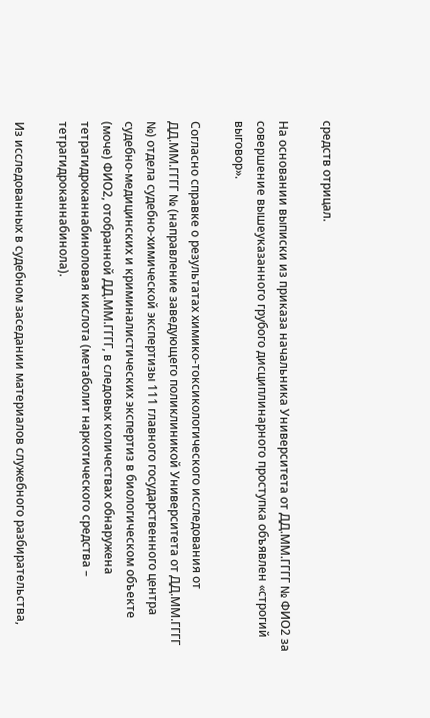средств отрицал.

На основании выписки из приказа начальника Университета от ДД.ММ.ГГГГ № ФИО2 за совершение вышеуказанного грубого дисциплинарного проступка объявлен «строгий выговор».

Согласно справке о результатах химико-токсикологического исследования от ДД.ММ.ГГГГ № (направление заведующего поликлиникой Университета от ДД.ММ.ГГГГ №) отдела судебно-химической экспертизы 111 главного государственного центра судебно-медицинских и криминалистических экспертиз в биологическом объекте (моче) ФИО2, отобранной ДД.ММ.ГГГГ, в следовых количествах обнаружена тетрагидроканнабиноловая кислота (метаболит наркотического средства – тетрагидроканнабинола).

Из исследованных в судебном заседании материалов служебного разбирательства,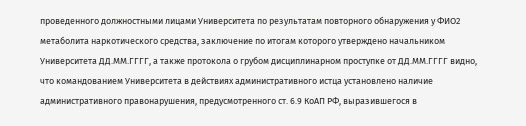проведенного должностными лицами Университета по результатам повторного обнаружения у ФИО2 метаболита наркотического средства, заключение по итогам которого утверждено начальником Университета ДД.ММ.ГГГГ, а также протокола о грубом дисциплинарном проступке от ДД.ММ.ГГГГ видно, что командованием Университета в действиях административного истца установлено наличие административного правонарушения, предусмотренного ст. 6.9 КоАП РФ, выразившегося в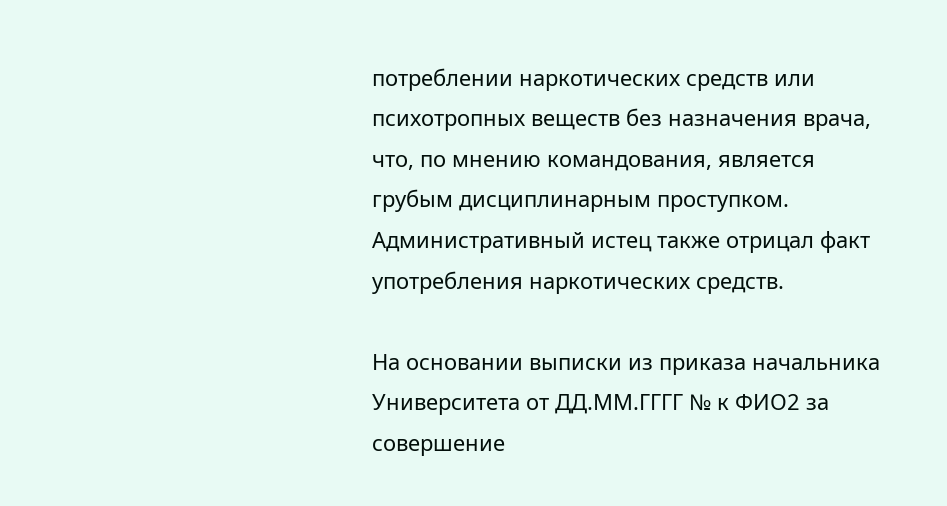потреблении наркотических средств или психотропных веществ без назначения врача, что, по мнению командования, является грубым дисциплинарным проступком. Административный истец также отрицал факт употребления наркотических средств.

На основании выписки из приказа начальника Университета от ДД.ММ.ГГГГ № к ФИО2 за совершение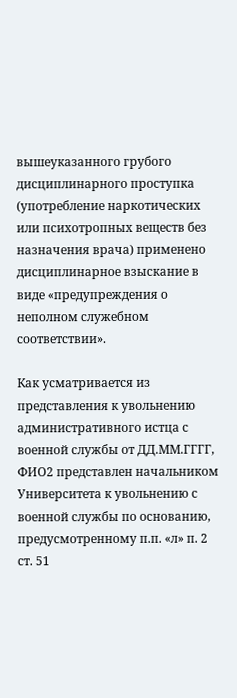вышеуказанного грубого дисциплинарного проступка (употребление наркотических или психотропных веществ без назначения врача) применено дисциплинарное взыскание в виде «предупреждения о неполном служебном соответствии».

Как усматривается из представления к увольнению административного истца с военной службы от ДД.ММ.ГГГГ, ФИО2 представлен начальником Университета к увольнению с военной службы по основанию, предусмотренному п.п. «л» п. 2 ст. 51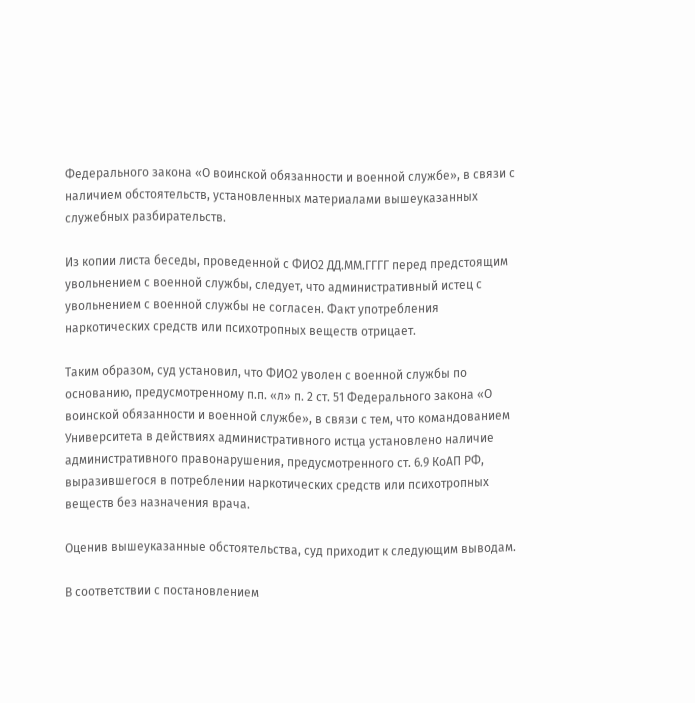Федерального закона «О воинской обязанности и военной службе», в связи с наличием обстоятельств, установленных материалами вышеуказанных служебных разбирательств.

Из копии листа беседы, проведенной с ФИО2 ДД.ММ.ГГГГ перед предстоящим увольнением с военной службы, следует, что административный истец с увольнением с военной службы не согласен. Факт употребления наркотических средств или психотропных веществ отрицает.

Таким образом, суд установил, что ФИО2 уволен с военной службы по основанию, предусмотренному п.п. «л» п. 2 ст. 51 Федерального закона «О воинской обязанности и военной службе», в связи с тем, что командованием Университета в действиях административного истца установлено наличие административного правонарушения, предусмотренного ст. 6.9 КоАП РФ, выразившегося в потреблении наркотических средств или психотропных веществ без назначения врача.

Оценив вышеуказанные обстоятельства, суд приходит к следующим выводам.

В соответствии с постановлением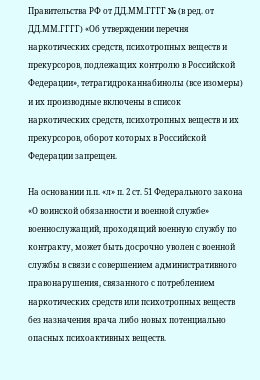Правительства РФ от ДД.ММ.ГГГГ № (в ред. от ДД.ММ.ГГГГ) «Об утверждении перечня наркотических средств, психотропных веществ и прекурсоров, подлежащих контролю в Российской Федерации», тетрагидроканнабинолы (все изомеры) и их производные включены в список наркотических средств, психотропных веществ и их прекурсоров, оборот которых в Российской Федерации запрещен.

На основании п.п. «л» п. 2 ст. 51 Федерального закона «О воинской обязанности и военной службе» военнослужащий, проходящий военную службу по контракту, может быть досрочно уволен с военной службы в связи с совершением административного правонарушения, связанного с потреблением наркотических средств или психотропных веществ без назначения врача либо новых потенциально опасных психоактивных веществ.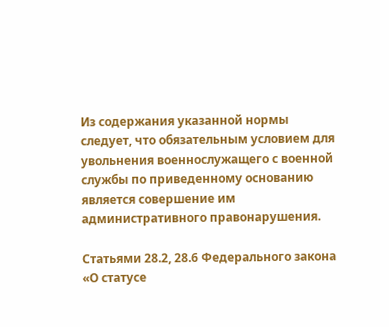Из содержания указанной нормы следует, что обязательным условием для увольнения военнослужащего с военной службы по приведенному основанию является совершение им административного правонарушения.

Статьями 28.2, 28.6 Федерального закона «О статусе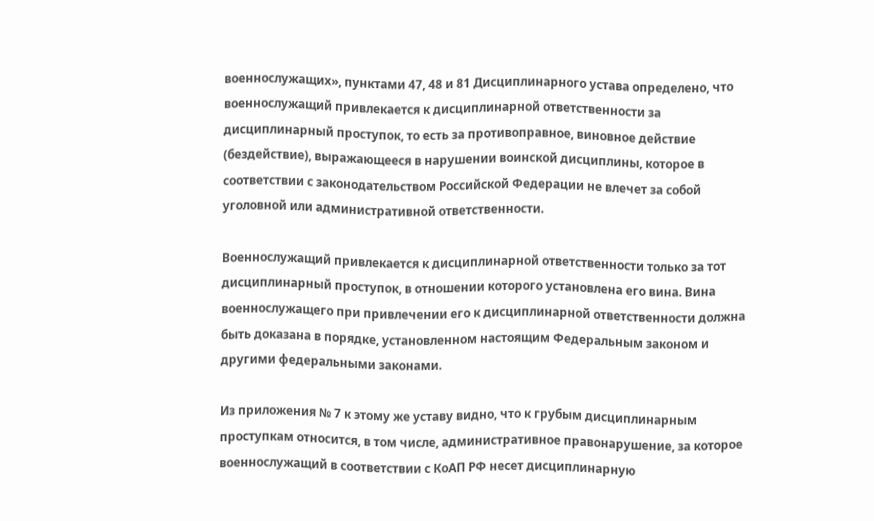военнослужащих», пунктами 47, 48 и 81 Дисциплинарного устава определено, что военнослужащий привлекается к дисциплинарной ответственности за дисциплинарный проступок, то есть за противоправное, виновное действие (бездействие), выражающееся в нарушении воинской дисциплины, которое в соответствии с законодательством Российской Федерации не влечет за собой уголовной или административной ответственности.

Военнослужащий привлекается к дисциплинарной ответственности только за тот дисциплинарный проступок, в отношении которого установлена его вина. Вина военнослужащего при привлечении его к дисциплинарной ответственности должна быть доказана в порядке, установленном настоящим Федеральным законом и другими федеральными законами.

Из приложения № 7 к этому же уставу видно, что к грубым дисциплинарным проступкам относится, в том числе, административное правонарушение, за которое военнослужащий в соответствии с КоАП РФ несет дисциплинарную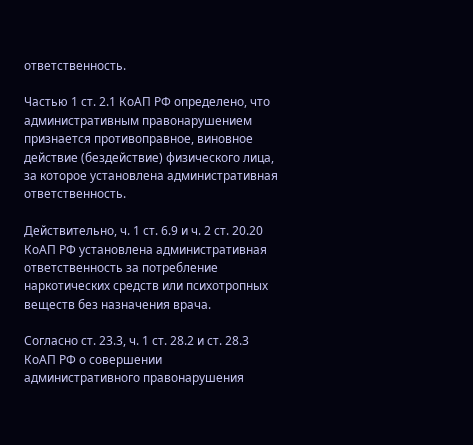ответственность.

Частью 1 ст. 2.1 КоАП РФ определено, что административным правонарушением признается противоправное, виновное действие (бездействие) физического лица, за которое установлена административная ответственность.

Действительно, ч. 1 ст. 6.9 и ч. 2 ст. 20.20 КоАП РФ установлена административная ответственность за потребление наркотических средств или психотропных веществ без назначения врача.

Согласно ст. 23.3, ч. 1 ст. 28.2 и ст. 28.3 КоАП РФ о совершении административного правонарушения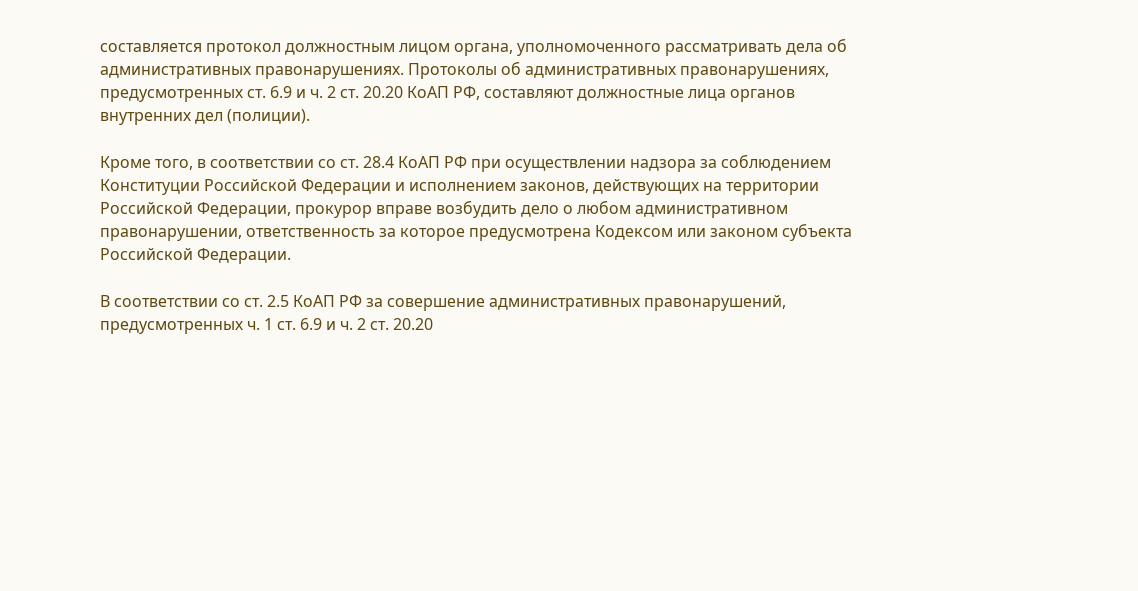составляется протокол должностным лицом органа, уполномоченного рассматривать дела об административных правонарушениях. Протоколы об административных правонарушениях, предусмотренных ст. 6.9 и ч. 2 ст. 20.20 КоАП РФ, составляют должностные лица органов внутренних дел (полиции).

Кроме того, в соответствии со ст. 28.4 КоАП РФ при осуществлении надзора за соблюдением Конституции Российской Федерации и исполнением законов, действующих на территории Российской Федерации, прокурор вправе возбудить дело о любом административном правонарушении, ответственность за которое предусмотрена Кодексом или законом субъекта Российской Федерации.

В соответствии со ст. 2.5 КоАП РФ за совершение административных правонарушений, предусмотренных ч. 1 ст. 6.9 и ч. 2 ст. 20.20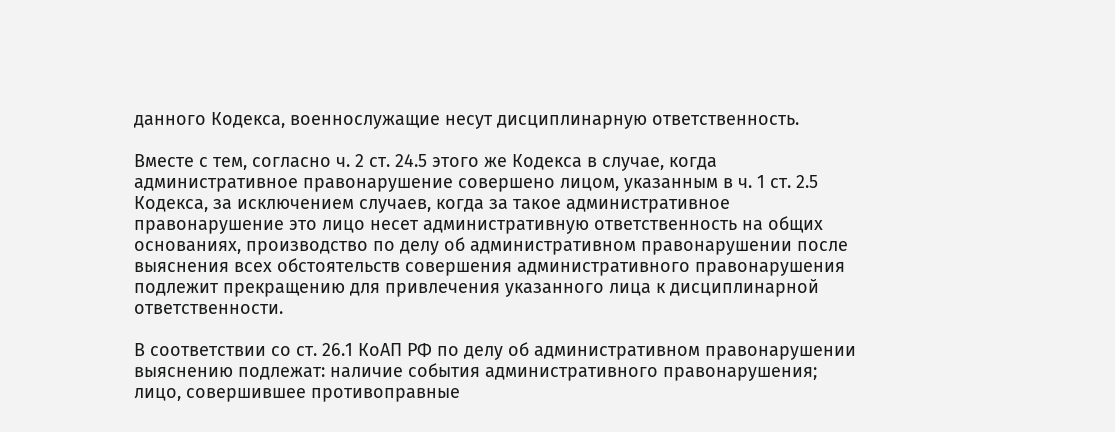данного Кодекса, военнослужащие несут дисциплинарную ответственность.

Вместе с тем, согласно ч. 2 ст. 24.5 этого же Кодекса в случае, когда административное правонарушение совершено лицом, указанным в ч. 1 ст. 2.5 Кодекса, за исключением случаев, когда за такое административное правонарушение это лицо несет административную ответственность на общих основаниях, производство по делу об административном правонарушении после выяснения всех обстоятельств совершения административного правонарушения подлежит прекращению для привлечения указанного лица к дисциплинарной ответственности.

В соответствии со ст. 26.1 КоАП РФ по делу об административном правонарушении выяснению подлежат: наличие события административного правонарушения; лицо, совершившее противоправные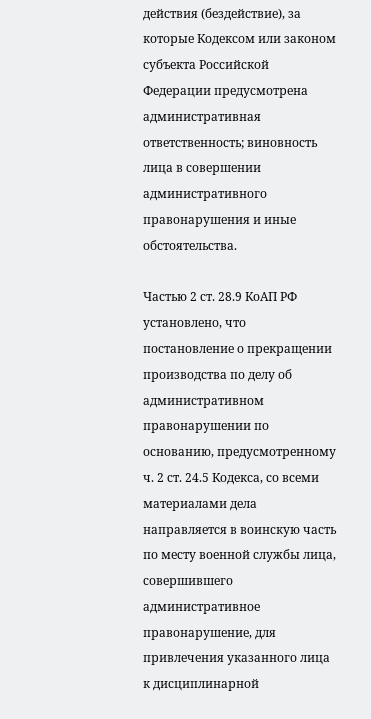действия (бездействие), за которые Кодексом или законом субъекта Российской Федерации предусмотрена административная ответственность; виновность лица в совершении административного правонарушения и иные обстоятельства.

Частью 2 ст. 28.9 КоАП РФ установлено, что постановление о прекращении производства по делу об административном правонарушении по основанию, предусмотренному ч. 2 ст. 24.5 Кодекса, со всеми материалами дела направляется в воинскую часть по месту военной службы лица, совершившего административное правонарушение, для привлечения указанного лица к дисциплинарной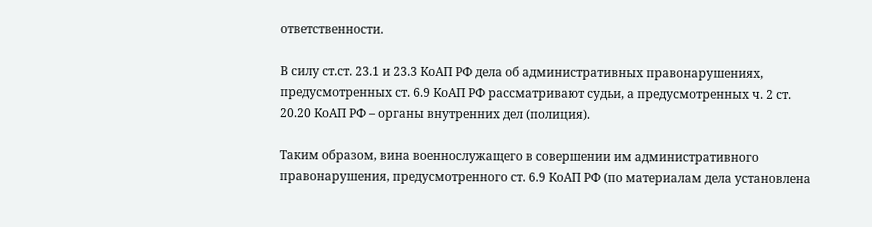ответственности.

В силу ст.ст. 23.1 и 23.3 КоАП РФ дела об административных правонарушениях, предусмотренных ст. 6.9 КоАП РФ рассматривают судьи, а предусмотренных ч. 2 ст. 20.20 КоАП РФ – органы внутренних дел (полиция).

Таким образом, вина военнослужащего в совершении им административного правонарушения, предусмотренного ст. 6.9 КоАП РФ (по материалам дела установлена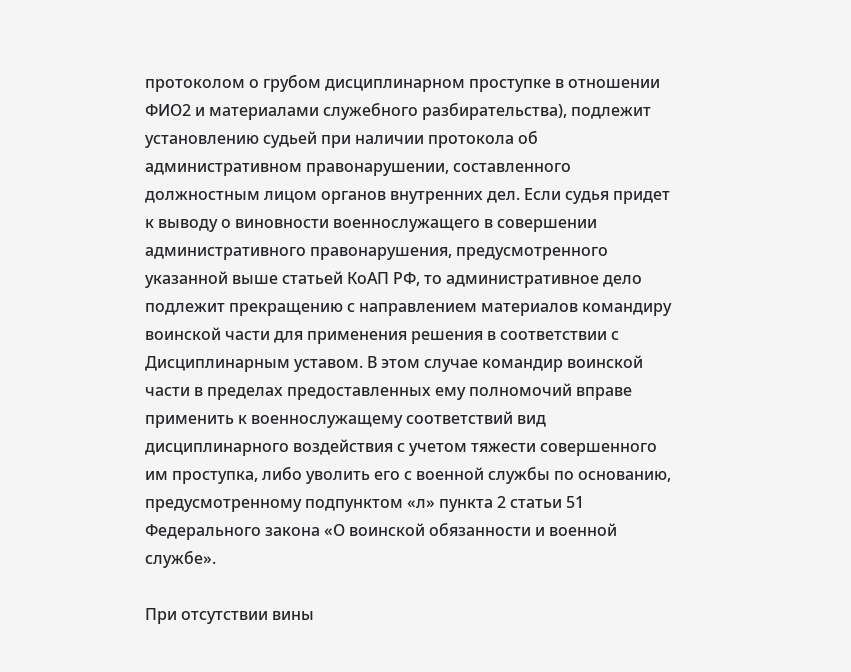протоколом о грубом дисциплинарном проступке в отношении ФИО2 и материалами служебного разбирательства), подлежит установлению судьей при наличии протокола об административном правонарушении, составленного должностным лицом органов внутренних дел. Если судья придет к выводу о виновности военнослужащего в совершении административного правонарушения, предусмотренного указанной выше статьей КоАП РФ, то административное дело подлежит прекращению с направлением материалов командиру воинской части для применения решения в соответствии с Дисциплинарным уставом. В этом случае командир воинской части в пределах предоставленных ему полномочий вправе применить к военнослужащему соответствий вид дисциплинарного воздействия с учетом тяжести совершенного им проступка, либо уволить его с военной службы по основанию, предусмотренному подпунктом «л» пункта 2 статьи 51 Федерального закона «О воинской обязанности и военной службе».

При отсутствии вины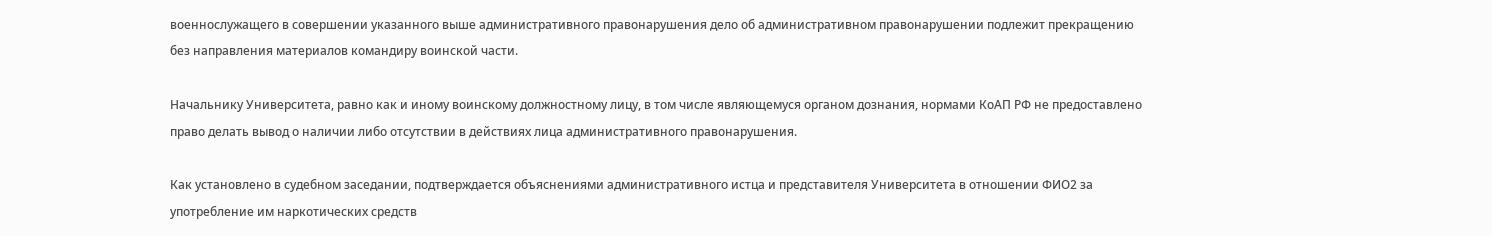военнослужащего в совершении указанного выше административного правонарушения дело об административном правонарушении подлежит прекращению без направления материалов командиру воинской части.

Начальнику Университета, равно как и иному воинскому должностному лицу, в том числе являющемуся органом дознания, нормами КоАП РФ не предоставлено право делать вывод о наличии либо отсутствии в действиях лица административного правонарушения.

Как установлено в судебном заседании, подтверждается объяснениями административного истца и представителя Университета в отношении ФИО2 за употребление им наркотических средств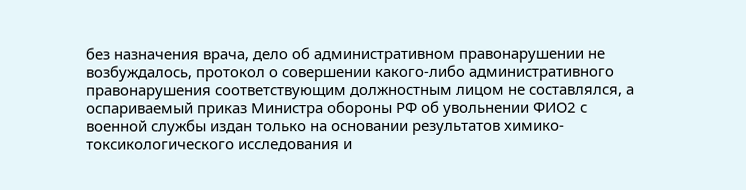без назначения врача, дело об административном правонарушении не возбуждалось, протокол о совершении какого-либо административного правонарушения соответствующим должностным лицом не составлялся, а оспариваемый приказ Министра обороны РФ об увольнении ФИО2 с военной службы издан только на основании результатов химико-токсикологического исследования и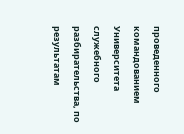проведенного командованием Университета служебного разбирательства, по результатам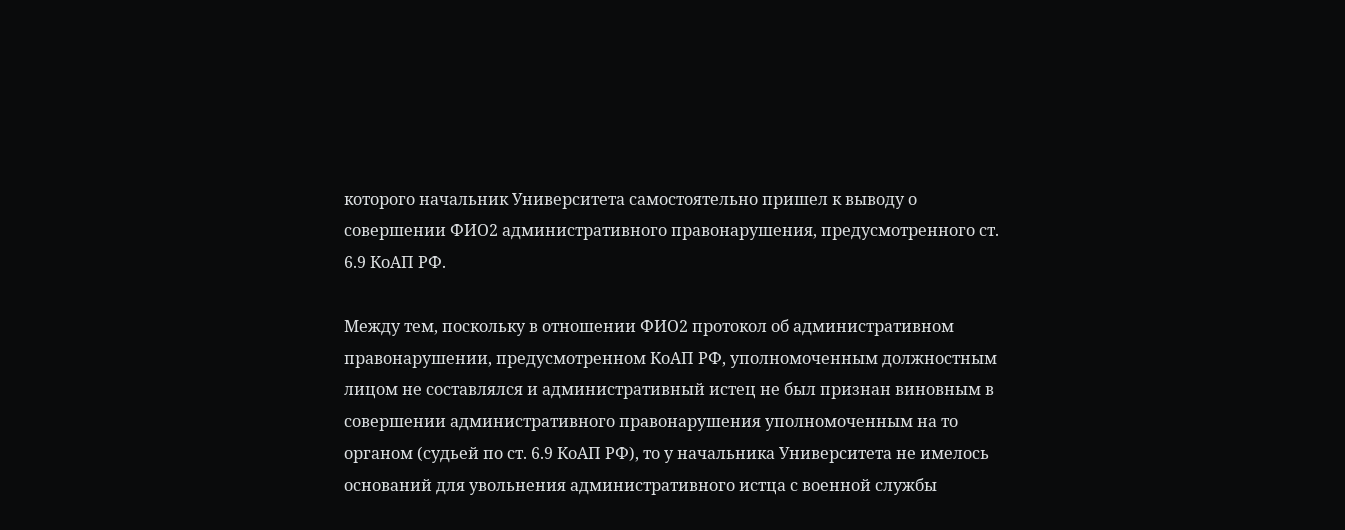которого начальник Университета самостоятельно пришел к выводу о совершении ФИО2 административного правонарушения, предусмотренного ст. 6.9 КоАП РФ.

Между тем, поскольку в отношении ФИО2 протокол об административном правонарушении, предусмотренном КоАП РФ, уполномоченным должностным лицом не составлялся и административный истец не был признан виновным в совершении административного правонарушения уполномоченным на то органом (судьей по ст. 6.9 КоАП РФ), то у начальника Университета не имелось оснований для увольнения административного истца с военной службы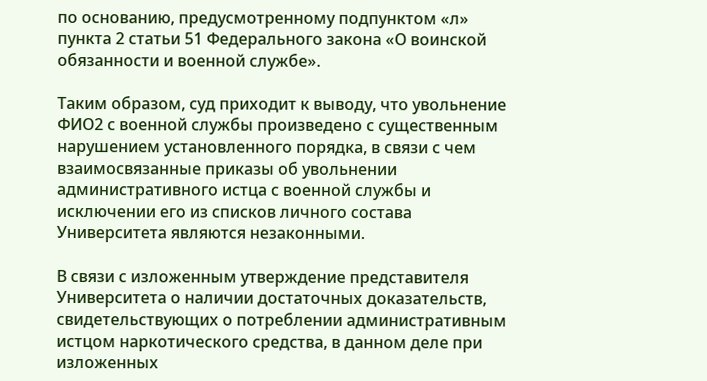по основанию, предусмотренному подпунктом «л» пункта 2 статьи 51 Федерального закона «О воинской обязанности и военной службе».

Таким образом, суд приходит к выводу, что увольнение ФИО2 с военной службы произведено с существенным нарушением установленного порядка, в связи с чем взаимосвязанные приказы об увольнении административного истца с военной службы и исключении его из списков личного состава Университета являются незаконными.

В связи с изложенным утверждение представителя Университета о наличии достаточных доказательств, свидетельствующих о потреблении административным истцом наркотического средства, в данном деле при изложенных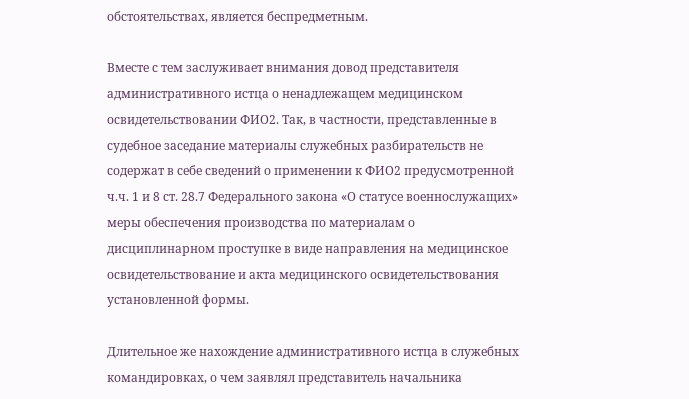обстоятельствах, является беспредметным.

Вместе с тем заслуживает внимания довод представителя административного истца о ненадлежащем медицинском освидетельствовании ФИО2. Так, в частности, представленные в судебное заседание материалы служебных разбирательств не содержат в себе сведений о применении к ФИО2 предусмотренной ч.ч. 1 и 8 ст. 28.7 Федерального закона «О статусе военнослужащих» меры обеспечения производства по материалам о дисциплинарном проступке в виде направления на медицинское освидетельствование и акта медицинского освидетельствования установленной формы.

Длительное же нахождение административного истца в служебных командировках, о чем заявлял представитель начальника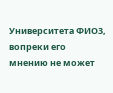Университета ФИО3, вопреки его мнению не может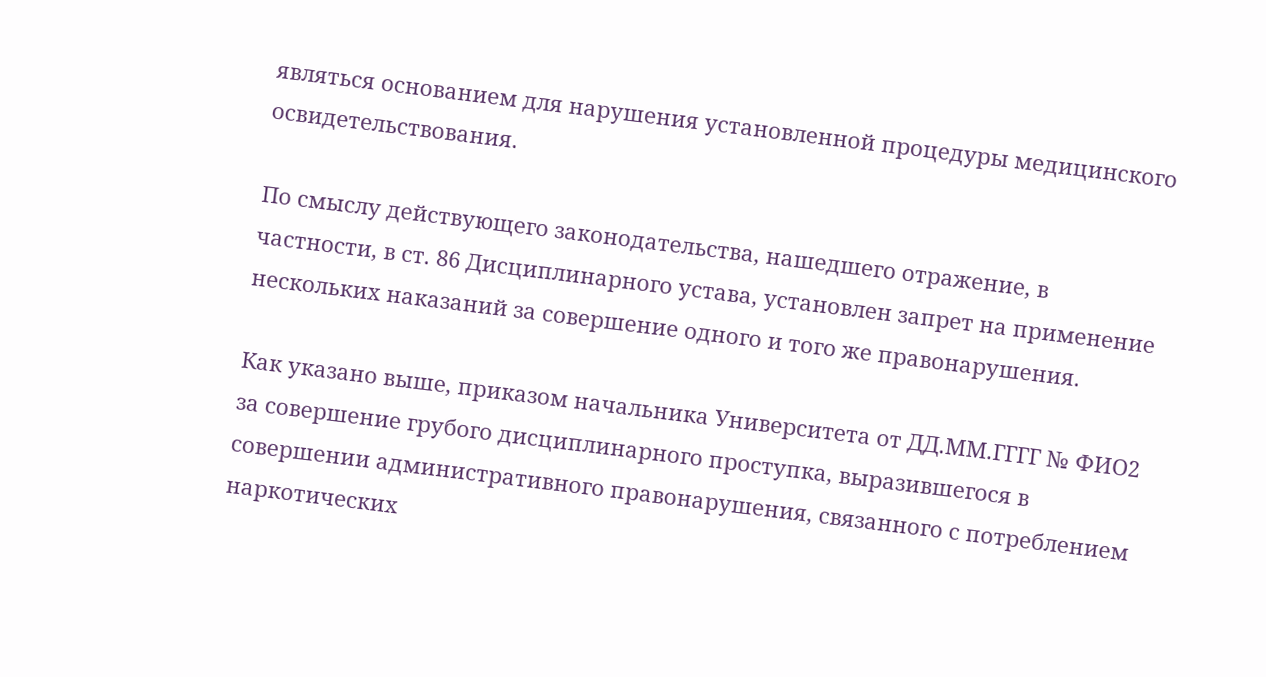являться основанием для нарушения установленной процедуры медицинского освидетельствования.

По смыслу действующего законодательства, нашедшего отражение, в частности, в ст. 86 Дисциплинарного устава, установлен запрет на применение нескольких наказаний за совершение одного и того же правонарушения.

Как указано выше, приказом начальника Университета от ДД.ММ.ГГГГ № ФИО2 за совершение грубого дисциплинарного проступка, выразившегося в совершении административного правонарушения, связанного с потреблением наркотических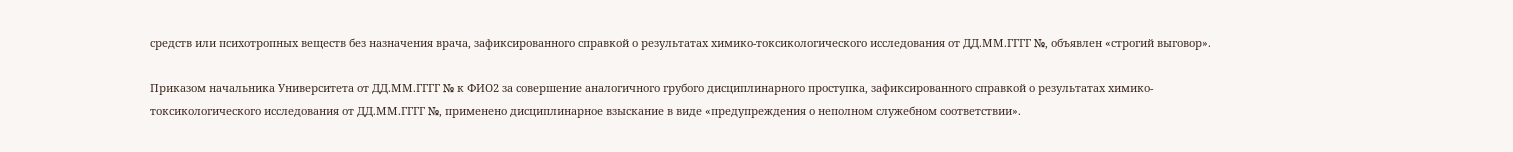средств или психотропных веществ без назначения врача, зафиксированного справкой о результатах химико-токсикологического исследования от ДД.ММ.ГГГГ №, объявлен «строгий выговор».

Приказом начальника Университета от ДД.ММ.ГГГГ № к ФИО2 за совершение аналогичного грубого дисциплинарного проступка, зафиксированного справкой о результатах химико-токсикологического исследования от ДД.ММ.ГГГГ №, применено дисциплинарное взыскание в виде «предупреждения о неполном служебном соответствии».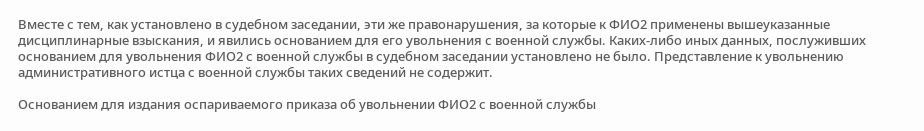Вместе с тем, как установлено в судебном заседании, эти же правонарушения, за которые к ФИО2 применены вышеуказанные дисциплинарные взыскания, и явились основанием для его увольнения с военной службы. Каких-либо иных данных, послуживших основанием для увольнения ФИО2 с военной службы в судебном заседании установлено не было. Представление к увольнению административного истца с военной службы таких сведений не содержит.

Основанием для издания оспариваемого приказа об увольнении ФИО2 с военной службы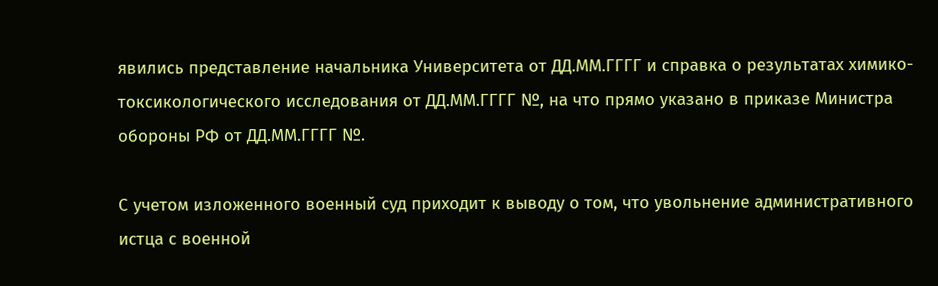явились представление начальника Университета от ДД.ММ.ГГГГ и справка о результатах химико-токсикологического исследования от ДД.ММ.ГГГГ №, на что прямо указано в приказе Министра обороны РФ от ДД.ММ.ГГГГ №.

С учетом изложенного военный суд приходит к выводу о том, что увольнение административного истца с военной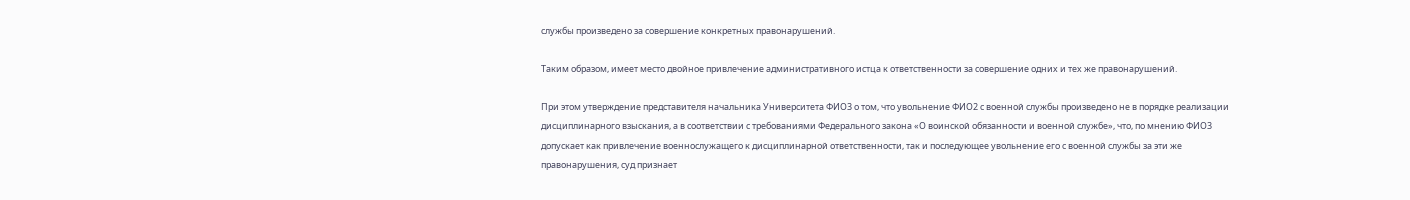службы произведено за совершение конкретных правонарушений.

Таким образом, имеет место двойное привлечение административного истца к ответственности за совершение одних и тех же правонарушений.

При этом утверждение представителя начальника Университета ФИО3 о том, что увольнение ФИО2 с военной службы произведено не в порядке реализации дисциплинарного взыскания, а в соответствии с требованиями Федерального закона «О воинской обязанности и военной службе», что, по мнению ФИО3 допускает как привлечение военнослужащего к дисциплинарной ответственности, так и последующее увольнение его с военной службы за эти же правонарушения, суд признает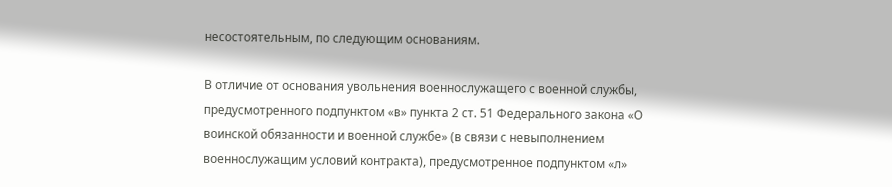несостоятельным, по следующим основаниям.

В отличие от основания увольнения военнослужащего с военной службы, предусмотренного подпунктом «в» пункта 2 ст. 51 Федерального закона «О воинской обязанности и военной службе» (в связи с невыполнением военнослужащим условий контракта), предусмотренное подпунктом «л»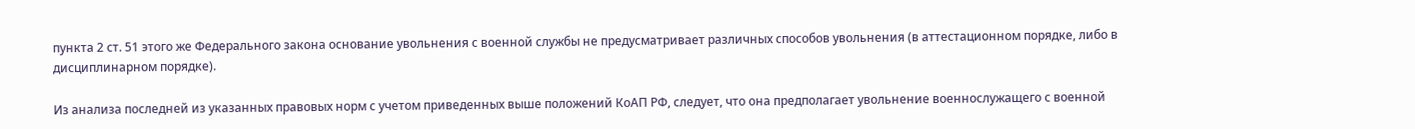пункта 2 ст. 51 этого же Федерального закона основание увольнения с военной службы не предусматривает различных способов увольнения (в аттестационном порядке, либо в дисциплинарном порядке).

Из анализа последней из указанных правовых норм с учетом приведенных выше положений КоАП РФ, следует, что она предполагает увольнение военнослужащего с военной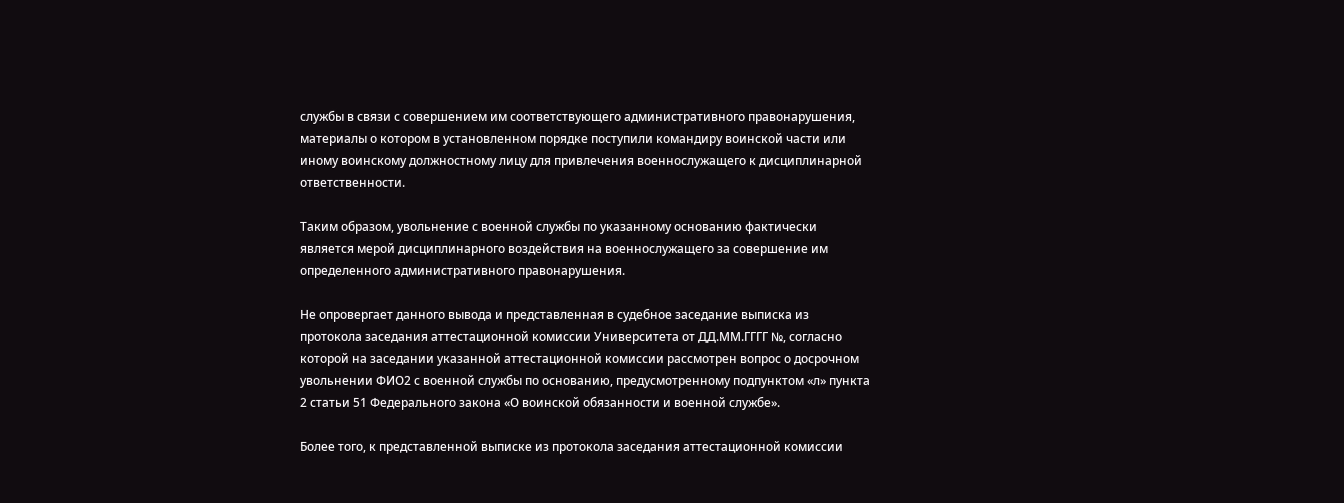службы в связи с совершением им соответствующего административного правонарушения, материалы о котором в установленном порядке поступили командиру воинской части или иному воинскому должностному лицу для привлечения военнослужащего к дисциплинарной ответственности.

Таким образом, увольнение с военной службы по указанному основанию фактически является мерой дисциплинарного воздействия на военнослужащего за совершение им определенного административного правонарушения.

Не опровергает данного вывода и представленная в судебное заседание выписка из протокола заседания аттестационной комиссии Университета от ДД.ММ.ГГГГ №, согласно которой на заседании указанной аттестационной комиссии рассмотрен вопрос о досрочном увольнении ФИО2 с военной службы по основанию, предусмотренному подпунктом «л» пункта 2 статьи 51 Федерального закона «О воинской обязанности и военной службе».

Более того, к представленной выписке из протокола заседания аттестационной комиссии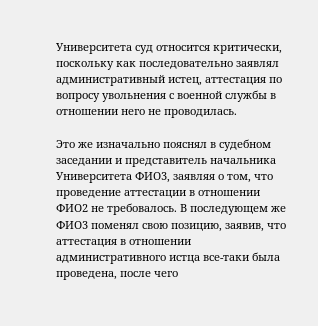Университета суд относится критически, поскольку как последовательно заявлял административный истец, аттестация по вопросу увольнения с военной службы в отношении него не проводилась.

Это же изначально пояснял в судебном заседании и представитель начальника Университета ФИО3, заявляя о том, что проведение аттестации в отношении ФИО2 не требовалось. В последующем же ФИО3 поменял свою позицию, заявив, что аттестация в отношении административного истца все-таки была проведена, после чего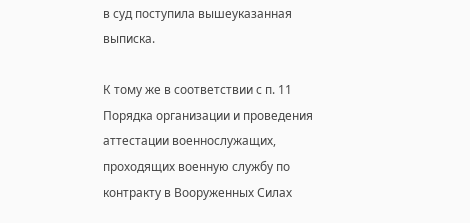в суд поступила вышеуказанная выписка.

К тому же в соответствии с п. 11 Порядка организации и проведения аттестации военнослужащих, проходящих военную службу по контракту в Вооруженных Силах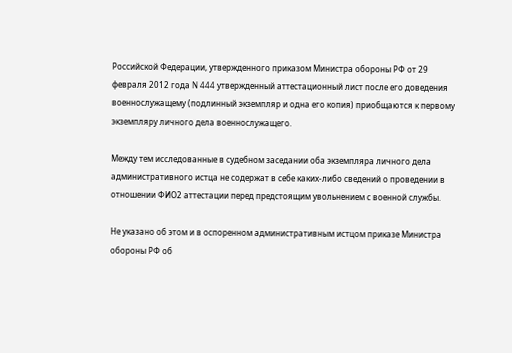Российской Федерации, утвержденного приказом Министра обороны РФ от 29 февраля 2012 года N 444 утвержденный аттестационный лист после его доведения военнослужащему (подлинный экземпляр и одна его копия) приобщаются к первому экземпляру личного дела военнослужащего.

Между тем исследованные в судебном заседании оба экземпляра личного дела административного истца не содержат в себе каких-либо сведений о проведении в отношении ФИО2 аттестации перед предстоящим увольнением с военной службы.

Не указано об этом и в оспоренном административным истцом приказе Министра обороны РФ об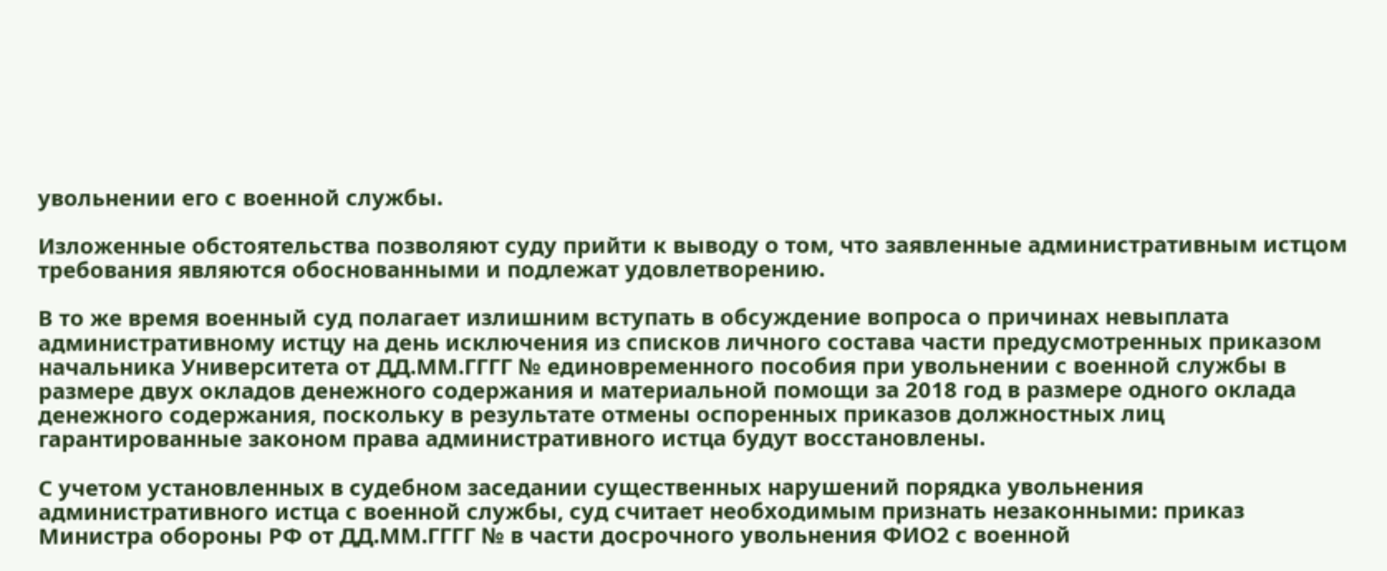увольнении его с военной службы.

Изложенные обстоятельства позволяют суду прийти к выводу о том, что заявленные административным истцом требования являются обоснованными и подлежат удовлетворению.

В то же время военный суд полагает излишним вступать в обсуждение вопроса о причинах невыплата административному истцу на день исключения из списков личного состава части предусмотренных приказом начальника Университета от ДД.ММ.ГГГГ № единовременного пособия при увольнении с военной службы в размере двух окладов денежного содержания и материальной помощи за 2018 год в размере одного оклада денежного содержания, поскольку в результате отмены оспоренных приказов должностных лиц гарантированные законом права административного истца будут восстановлены.

С учетом установленных в судебном заседании существенных нарушений порядка увольнения административного истца с военной службы, суд считает необходимым признать незаконными: приказ Министра обороны РФ от ДД.ММ.ГГГГ № в части досрочного увольнения ФИО2 с военной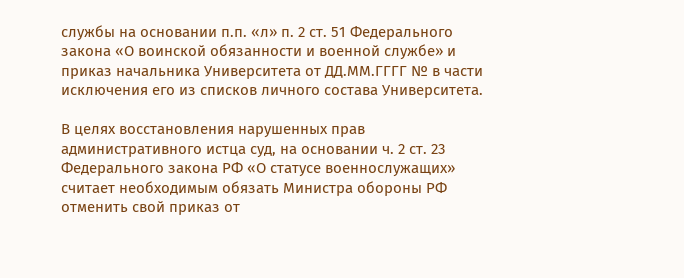службы на основании п.п. «л» п. 2 ст. 51 Федерального закона «О воинской обязанности и военной службе» и приказ начальника Университета от ДД.ММ.ГГГГ № в части исключения его из списков личного состава Университета.

В целях восстановления нарушенных прав административного истца суд, на основании ч. 2 ст. 23 Федерального закона РФ «О статусе военнослужащих» считает необходимым обязать Министра обороны РФ отменить свой приказ от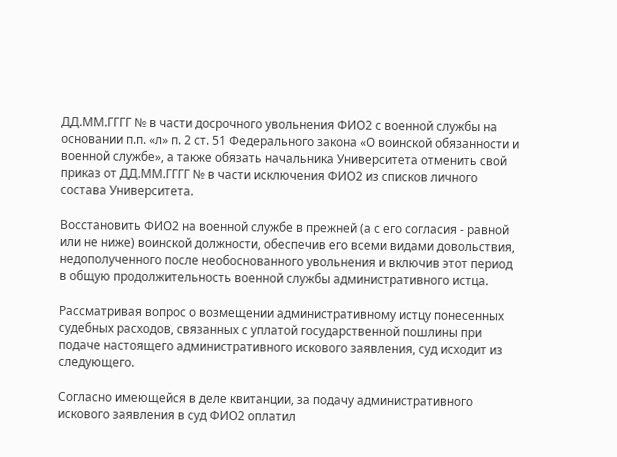ДД.ММ.ГГГГ № в части досрочного увольнения ФИО2 с военной службы на основании п.п. «л» п. 2 ст. 51 Федерального закона «О воинской обязанности и военной службе», а также обязать начальника Университета отменить свой приказ от ДД.ММ.ГГГГ № в части исключения ФИО2 из списков личного состава Университета.

Восстановить ФИО2 на военной службе в прежней (а с его согласия - равной или не ниже) воинской должности, обеспечив его всеми видами довольствия, недополученного после необоснованного увольнения и включив этот период в общую продолжительность военной службы административного истца.

Рассматривая вопрос о возмещении административному истцу понесенных судебных расходов, связанных с уплатой государственной пошлины при подаче настоящего административного искового заявления, суд исходит из следующего.

Согласно имеющейся в деле квитанции, за подачу административного искового заявления в суд ФИО2 оплатил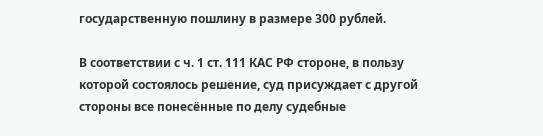государственную пошлину в размере 300 рублей.

В соответствии с ч. 1 ст. 111 КАС РФ стороне, в пользу которой состоялось решение, суд присуждает с другой стороны все понесённые по делу судебные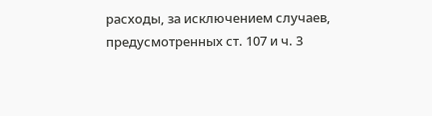расходы, за исключением случаев, предусмотренных ст. 107 и ч. 3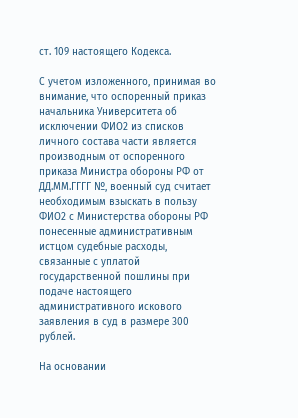ст. 109 настоящего Кодекса.

С учетом изложенного, принимая во внимание, что оспоренный приказ начальника Университета об исключении ФИО2 из списков личного состава части является производным от оспоренного приказа Министра обороны РФ от ДД.ММ.ГГГГ №, военный суд считает необходимым взыскать в пользу ФИО2 с Министерства обороны РФ понесенные административным истцом судебные расходы, связанные с уплатой государственной пошлины при подаче настоящего административного искового заявления в суд в размере 300 рублей.

На основании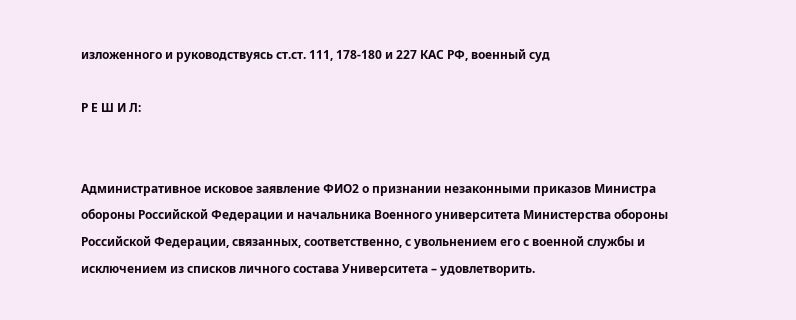изложенного и руководствуясь ст.ст. 111, 178-180 и 227 КАС РФ, военный суд

Р Е Ш И Л:


Административное исковое заявление ФИО2 о признании незаконными приказов Министра обороны Российской Федерации и начальника Военного университета Министерства обороны Российской Федерации, связанных, соответственно, с увольнением его с военной службы и исключением из списков личного состава Университета – удовлетворить.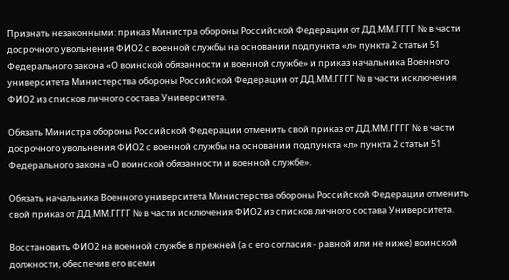Признать незаконными: приказ Министра обороны Российской Федерации от ДД.ММ.ГГГГ № в части досрочного увольнения ФИО2 с военной службы на основании подпункта «л» пункта 2 статьи 51 Федерального закона «О воинской обязанности и военной службе» и приказ начальника Военного университета Министерства обороны Российской Федерации от ДД.ММ.ГГГГ № в части исключения ФИО2 из списков личного состава Университета.

Обязать Министра обороны Российской Федерации отменить свой приказ от ДД.ММ.ГГГГ № в части досрочного увольнения ФИО2 с военной службы на основании подпункта «л» пункта 2 статьи 51 Федерального закона «О воинской обязанности и военной службе».

Обязать начальника Военного университета Министерства обороны Российской Федерации отменить свой приказ от ДД.ММ.ГГГГ № в части исключения ФИО2 из списков личного состава Университета.

Восстановить ФИО2 на военной службе в прежней (а с его согласия - равной или не ниже) воинской должности, обеспечив его всеми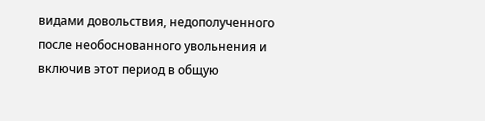видами довольствия, недополученного после необоснованного увольнения и включив этот период в общую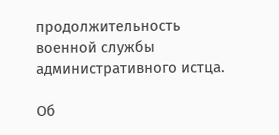продолжительность военной службы административного истца.

Об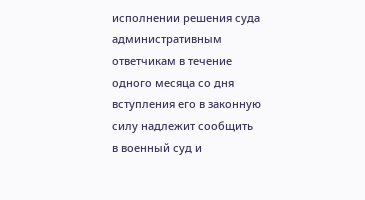исполнении решения суда административным ответчикам в течение одного месяца со дня вступления его в законную силу надлежит сообщить в военный суд и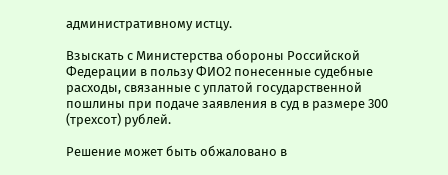административному истцу.

Взыскать с Министерства обороны Российской Федерации в пользу ФИО2 понесенные судебные расходы, связанные с уплатой государственной пошлины при подаче заявления в суд в размере 300 (трехсот) рублей.

Решение может быть обжаловано в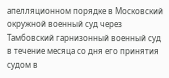апелляционном порядке в Московский окружной военный суд через Тамбовский гарнизонный военный суд в течение месяца со дня его принятия судом в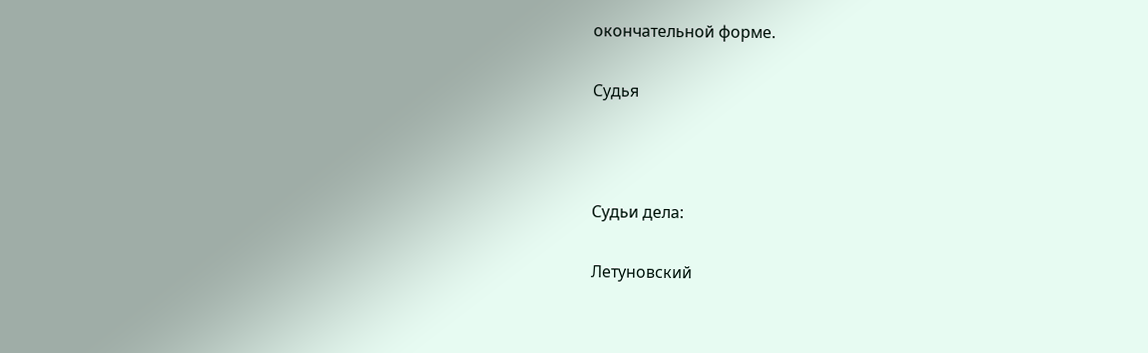окончательной форме.

Судья



Судьи дела:

Летуновский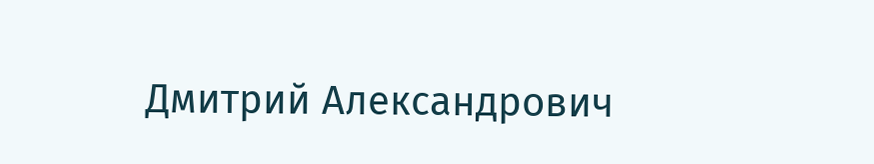Дмитрий Александрович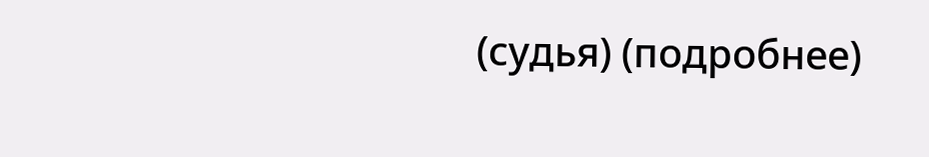(судья) (подробнее)